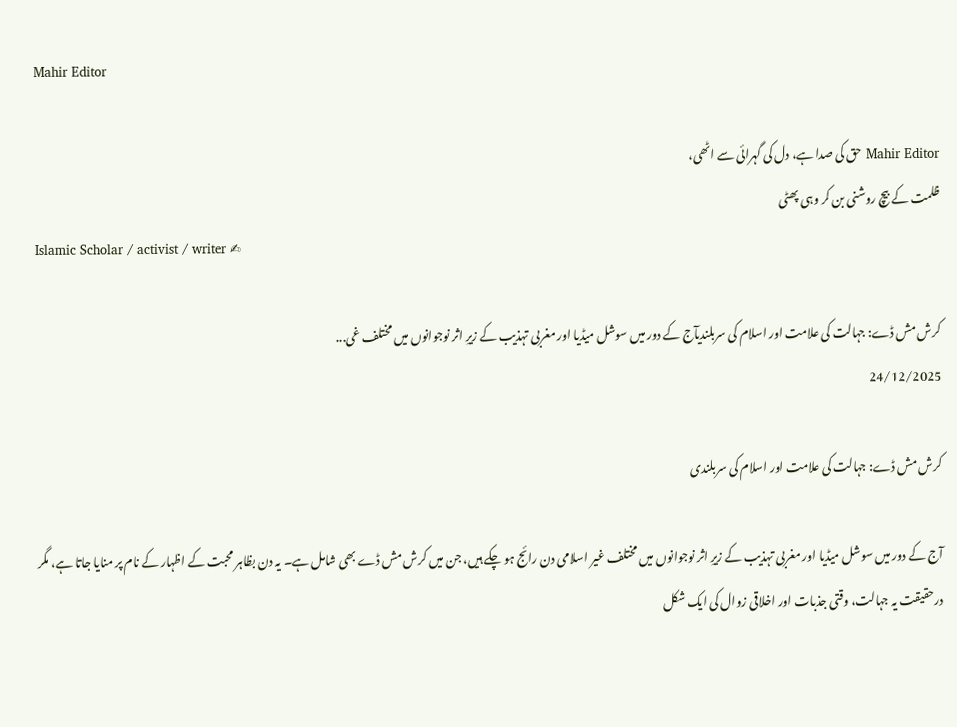Mahir Editor

Mahir Editor حق کی صدا ہے، دل کی گہرائی سے اٹھی،
ظلمت کے بیچ روشنی بن کر وہی پھٹی
Islamic Scholar / activist / writer ✍

کرش مش ڈے: جہالت کی علامت اور اسلام کی سربلندیآج کے دور میں سوشل میڈیا اور مغربی تہذیب کے زیرِ اثر نوجوانوں میں مختلف غی...
24/12/2025

کرش مش ڈے: جہالت کی علامت اور اسلام کی سربلندی

آج کے دور میں سوشل میڈیا اور مغربی تہذیب کے زیرِ اثر نوجوانوں میں مختلف غیر اسلامی دن رائج ہو چکے ہیں، جن میں کرش مش ڈے بھی شامل ہے۔ یہ دن بظاہر محبت کے اظہار کے نام پر منایا جاتا ہے، مگر درحقیقت یہ جہالت، وقتی جذبات اور اخلاقی زوال کی ایک شکل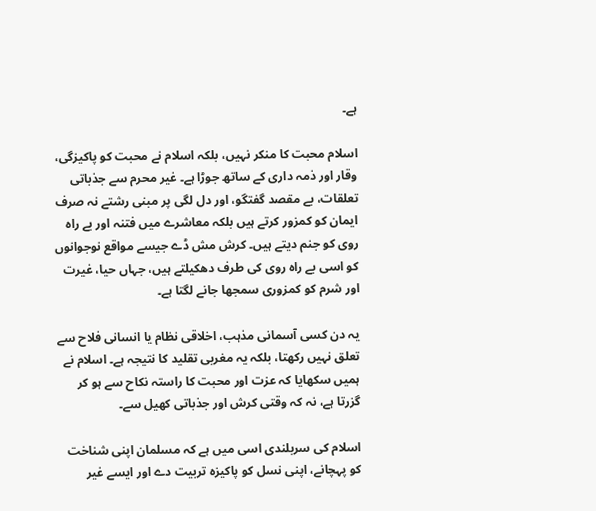ہے۔

اسلام محبت کا منکر نہیں، بلکہ اسلام نے محبت کو پاکیزگی، وقار اور ذمہ داری کے ساتھ جوڑا ہے۔ غیر محرم سے جذباتی تعلقات، بے مقصد گفتگو، اور دل لگی پر مبنی رشتے نہ صرف ایمان کو کمزور کرتے ہیں بلکہ معاشرے میں فتنہ اور بے راہ روی کو جنم دیتے ہیں۔ کرش مش ڈے جیسے مواقع نوجوانوں کو اسی بے راہ روی کی طرف دھکیلتے ہیں، جہاں حیا، غیرت اور شرم کو کمزوری سمجھا جانے لگتا ہے۔

یہ دن کسی آسمانی مذہب، اخلاقی نظام یا انسانی فلاح سے تعلق نہیں رکھتا، بلکہ یہ مغربی تقلید کا نتیجہ ہے۔ اسلام نے ہمیں سکھایا کہ عزت اور محبت کا راستہ نکاح سے ہو کر گزرتا ہے، نہ کہ وقتی کرش اور جذباتی کھیل سے۔

اسلام کی سربلندی اسی میں ہے کہ مسلمان اپنی شناخت کو پہچانے، اپنی نسل کو پاکیزہ تربیت دے اور ایسے غیر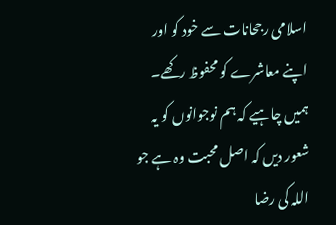اسلامی رجحانات سے خود کو اور اپنے معاشرے کو محفوظ رکھے۔ ہمیں چاہیے کہ ہم نوجوانوں کو یہ شعور دیں کہ اصل محبت وہ ہے جو اللہ کی رضا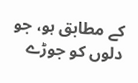کے مطابق ہو، جو دلوں کو جوڑے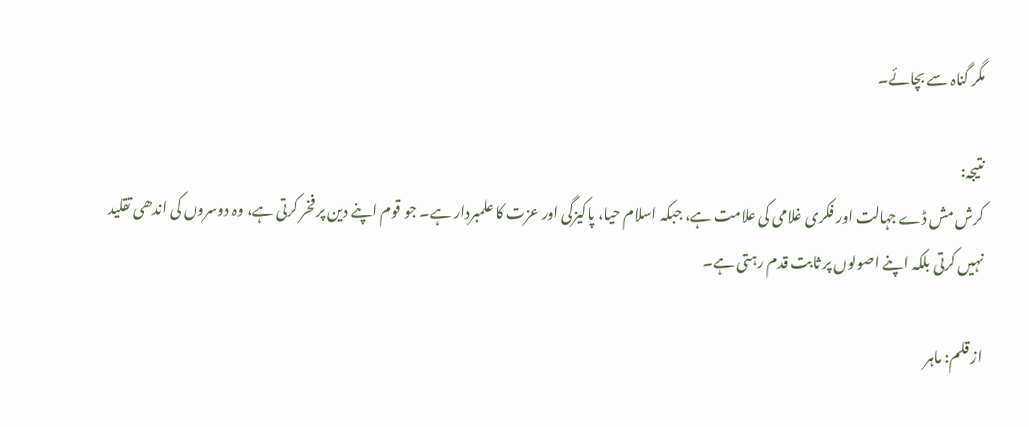مگر گناہ سے بچائے۔

نتیجہ:
کرش مش ڈے جہالت اور فکری غلامی کی علامت ہے، جبکہ اسلام حیا، پاکیزگی اور عزت کا علمبردار ہے۔ جو قوم اپنے دین پر فخر کرتی ہے، وہ دوسروں کی اندھی تقلید نہیں کرتی بلکہ اپنے اصولوں پر ثابت قدم رہتی ہے۔

از قلم: ماہر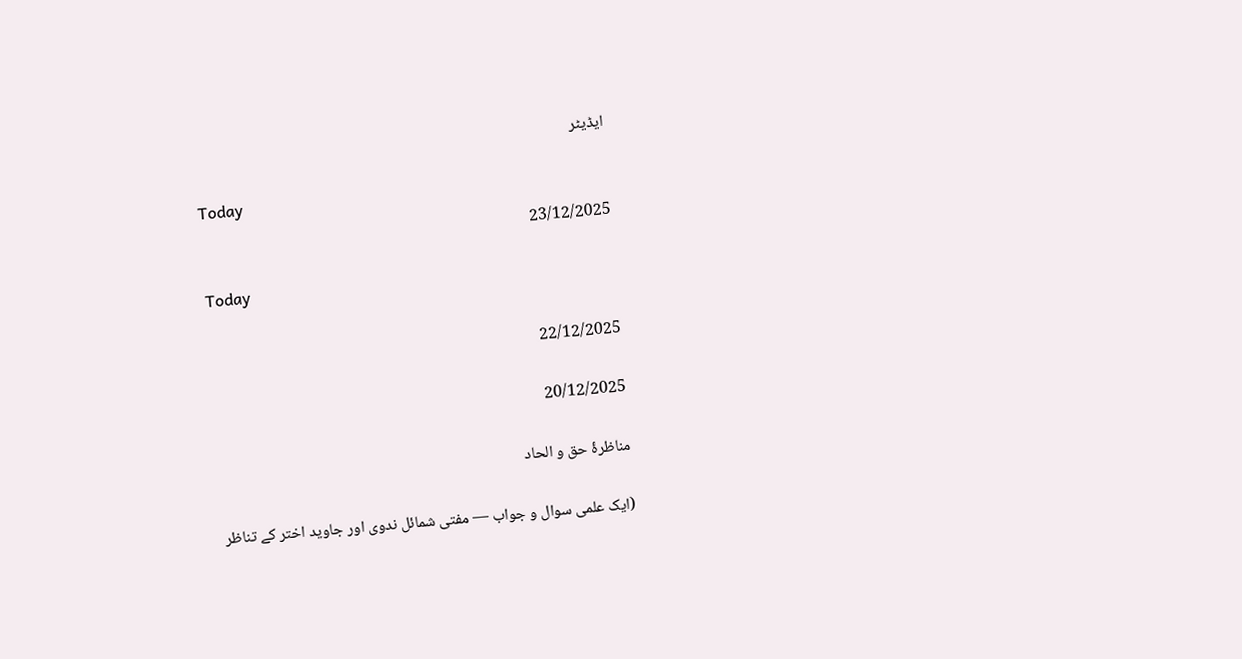ایڈیٹر

Today
23/12/2025

Today

22/12/2025

20/12/2025

مناظرۂ حق و الحاد

(ایک علمی سوال و جواب — مفتی شمائل ندوی اور جاوید اختر کے تناظر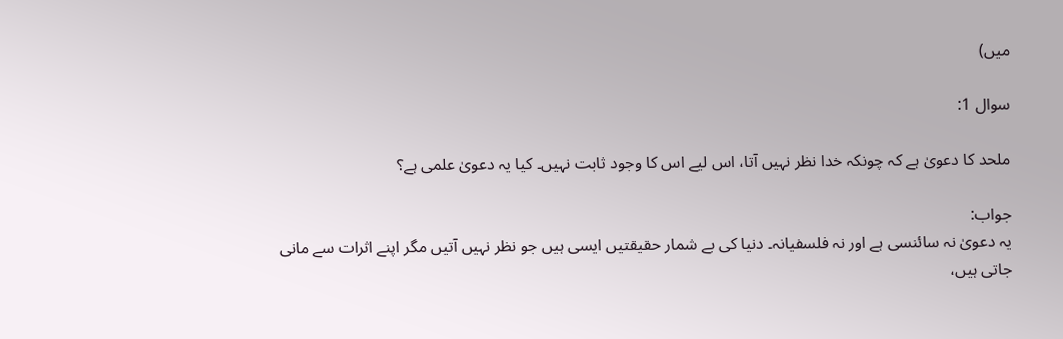میں)

سوال 1:

ملحد کا دعویٰ ہے کہ چونکہ خدا نظر نہیں آتا، اس لیے اس کا وجود ثابت نہیں۔ کیا یہ دعویٰ علمی ہے؟

جواب:
یہ دعویٰ نہ سائنسی ہے اور نہ فلسفیانہ۔ دنیا کی بے شمار حقیقتیں ایسی ہیں جو نظر نہیں آتیں مگر اپنے اثرات سے مانی جاتی ہیں،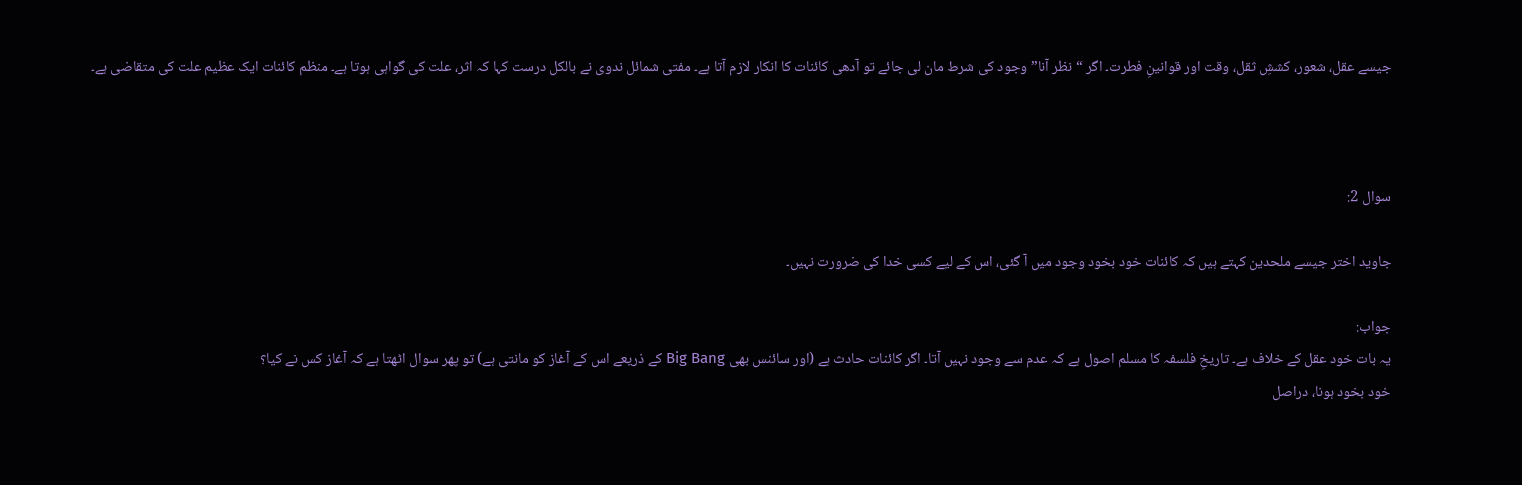جیسے عقل، شعور، کششِ ثقل، وقت اور قوانینِ فطرت۔ اگر “نظر آنا” وجود کی شرط مان لی جائے تو آدھی کائنات کا انکار لازم آتا ہے۔ مفتی شمائل ندوی نے بالکل درست کہا کہ اثر، علت کی گواہی ہوتا ہے۔ منظم کائنات ایک عظیم علت کی متقاضی ہے۔



سوال 2:

جاوید اختر جیسے ملحدین کہتے ہیں کہ کائنات خود بخود وجود میں آ گئی، اس کے لیے کسی خدا کی ضرورت نہیں۔

جواب:
یہ بات خود عقل کے خلاف ہے۔ تاریخِ فلسفہ کا مسلم اصول ہے کہ عدم سے وجود نہیں آتا۔ اگر کائنات حادث ہے (اور سائنس بھی Big Bang کے ذریعے اس کے آغاز کو مانتی ہے) تو پھر سوال اٹھتا ہے کہ آغاز کس نے کیا؟
خود بخود ہونا، دراصل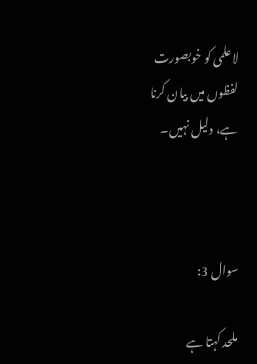لاعلمی کو خوبصورت لفظوں میں بیان کرنا ہے، دلیل نہیں۔



سوال 3:

ملحد کہتا ہے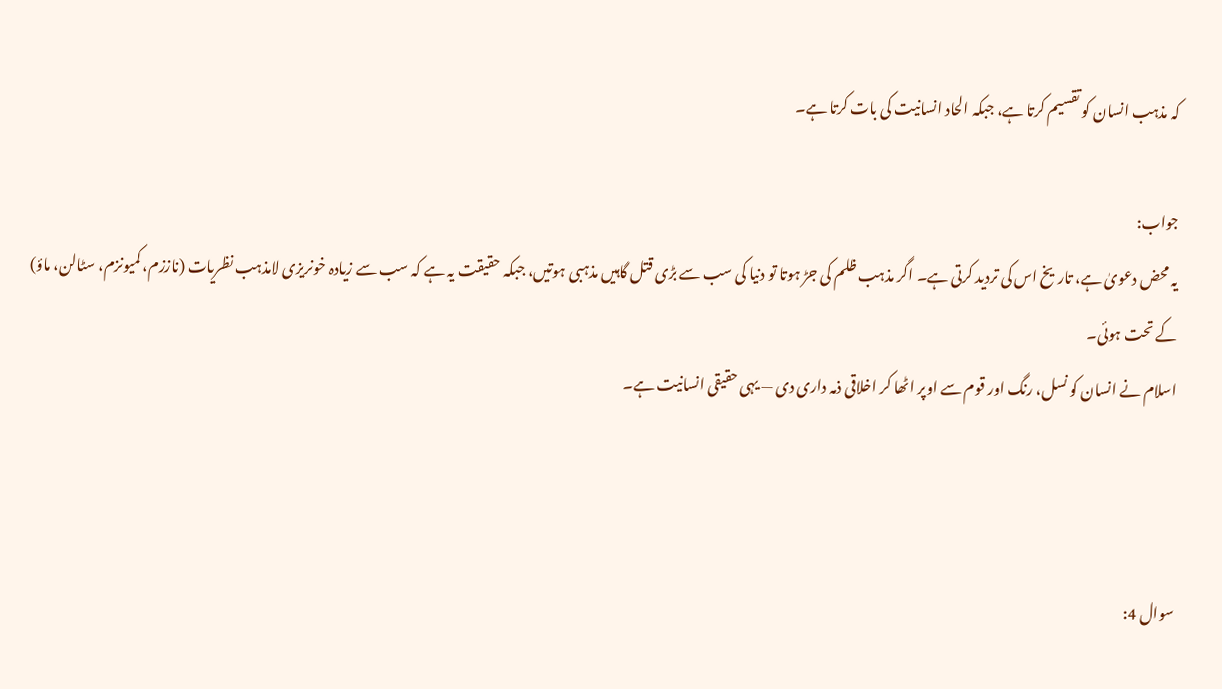کہ مذہب انسان کو تقسیم کرتا ہے، جبکہ الحاد انسانیت کی بات کرتا ہے۔

جواب:
یہ محض دعویٰ ہے، تاریخ اس کی تردید کرتی ہے۔ اگر مذہب ظلم کی جڑ ہوتا تو دنیا کی سب سے بڑی قتل گاہیں مذہبی ہوتیں، جبکہ حقیقت یہ ہے کہ سب سے زیادہ خونریزی لامذہب نظریات (ناززم، کمیونزم، سٹالن، ماؤ) کے تحت ہوئی۔
اسلام نے انسان کو نسل، رنگ اور قوم سے اوپر اٹھا کر اخلاقی ذمہ داری دی — یہی حقیقی انسانیت ہے۔



سوال 4: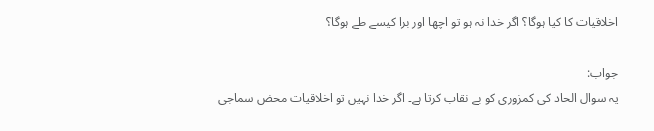اخلاقیات کا کیا ہوگا؟ اگر خدا نہ ہو تو اچھا اور برا کیسے طے ہوگا؟

جواب:
یہ سوال الحاد کی کمزوری کو بے نقاب کرتا ہے۔ اگر خدا نہیں تو اخلاقیات محض سماجی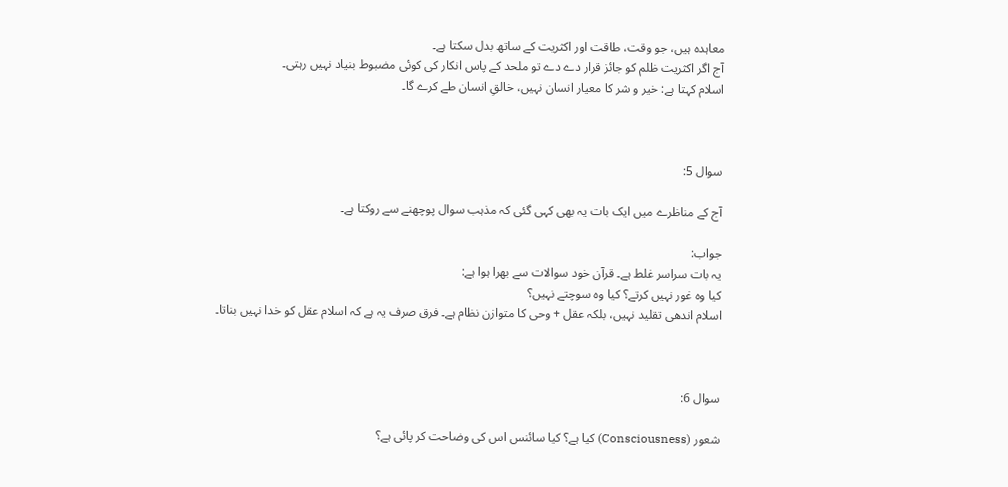معاہدہ ہیں، جو وقت، طاقت اور اکثریت کے ساتھ بدل سکتا ہے۔
آج اگر اکثریت ظلم کو جائز قرار دے دے تو ملحد کے پاس انکار کی کوئی مضبوط بنیاد نہیں رہتی۔
اسلام کہتا ہے: خیر و شر کا معیار انسان نہیں، خالقِ انسان طے کرے گا۔



سوال 5:

آج کے مناظرے میں ایک بات یہ بھی کہی گئی کہ مذہب سوال پوچھنے سے روکتا ہے۔

جواب:
یہ بات سراسر غلط ہے۔ قرآن خود سوالات سے بھرا ہوا ہے:
کیا وہ غور نہیں کرتے؟ کیا وہ سوچتے نہیں؟
اسلام اندھی تقلید نہیں، بلکہ عقل + وحی کا متوازن نظام ہے۔ فرق صرف یہ ہے کہ اسلام عقل کو خدا نہیں بناتا۔



سوال 6:

شعور (Consciousness) کیا ہے؟ کیا سائنس اس کی وضاحت کر پائی ہے؟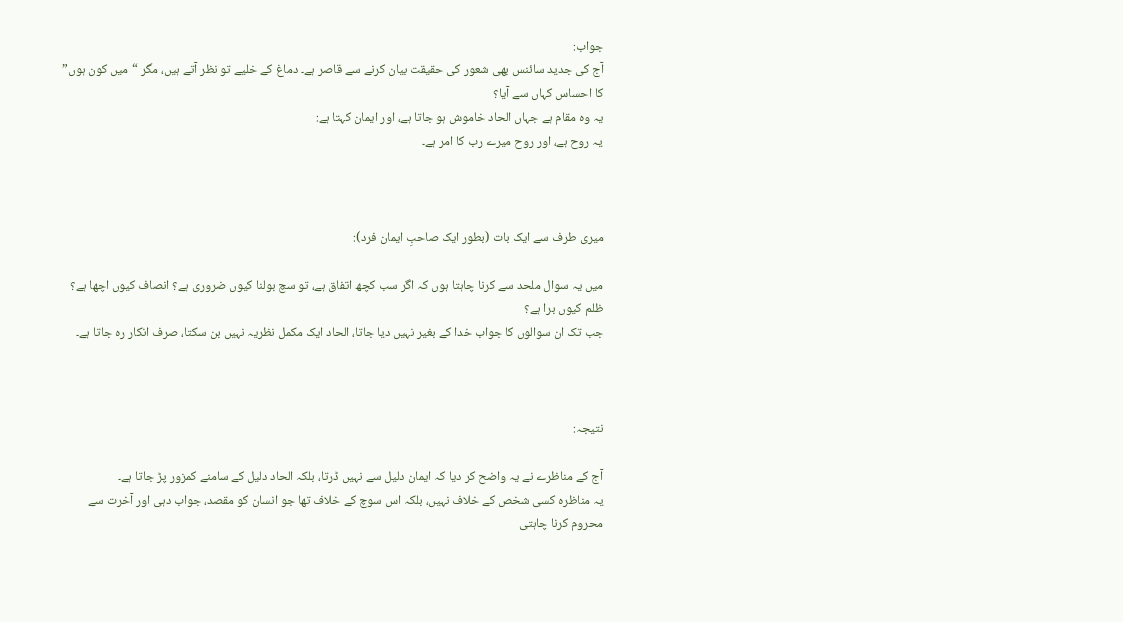جواب:
آج کی جدید سائنس بھی شعور کی حقیقت بیان کرنے سے قاصر ہے۔ دماغ کے خلیے تو نظر آتے ہیں، مگر “میں کون ہوں” کا احساس کہاں سے آیا؟
یہ وہ مقام ہے جہاں الحاد خاموش ہو جاتا ہے، اور ایمان کہتا ہے:
یہ روح ہے، اور روح میرے رب کا امر ہے۔



میری طرف سے ایک بات (بطور ایک صاحبِ ایمان فرد):

میں یہ سوال ملحد سے کرنا چاہتا ہوں کہ اگر سب کچھ اتفاق ہے، تو سچ بولنا کیوں ضروری ہے؟ انصاف کیوں اچھا ہے؟ ظلم کیوں برا ہے؟
جب تک ان سوالوں کا جواب خدا کے بغیر نہیں دیا جاتا، الحاد ایک مکمل نظریہ نہیں بن سکتا، صرف انکار رہ جاتا ہے۔



نتیجہ:

آج کے مناظرے نے یہ واضح کر دیا کہ ایمان دلیل سے نہیں ڈرتا، بلکہ الحاد دلیل کے سامنے کمزور پڑ جاتا ہے۔
یہ مناظرہ کسی شخص کے خلاف نہیں، بلکہ اس سوچ کے خلاف تھا جو انسان کو مقصد، جواب دہی اور آخرت سے محروم کرنا چاہتی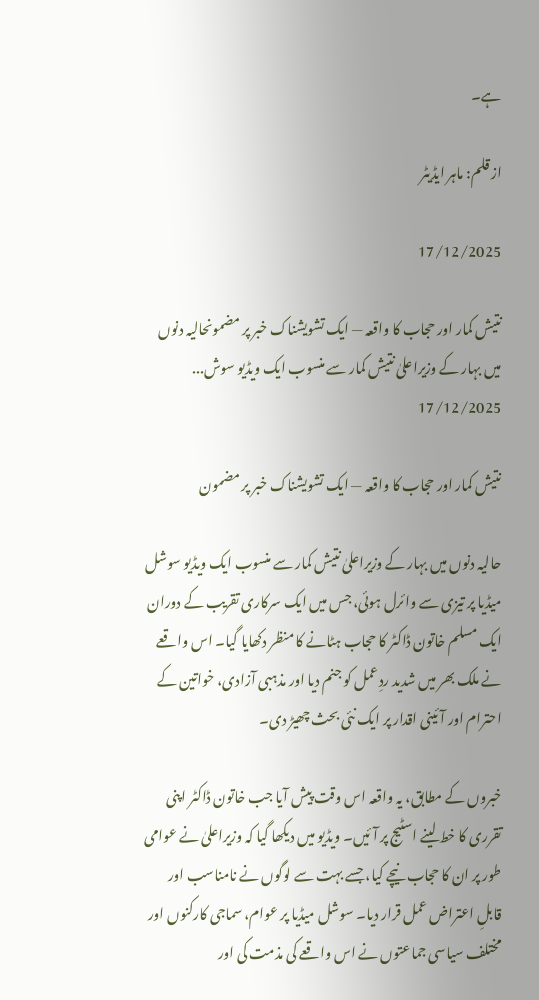ہے۔

از قلم: ماہر ایڈیٹر

17/12/2025

نتیش کمار اور حجاب کا واقعہ — ایک تشویشناک خبر پر مضمونحالیہ دنوں میں بہار کے وزیراعلیٰ نتیش کمار سے منسوب ایک ویڈیو سوش...
17/12/2025

نتیش کمار اور حجاب کا واقعہ — ایک تشویشناک خبر پر مضمون

حالیہ دنوں میں بہار کے وزیراعلیٰ نتیش کمار سے منسوب ایک ویڈیو سوشل میڈیا پر تیزی سے وائرل ہوئی، جس میں ایک سرکاری تقریب کے دوران ایک مسلم خاتون ڈاکٹر کا حجاب ہٹانے کا منظر دکھایا گیا۔ اس واقعے نے ملک بھر میں شدید ردِعمل کو جنم دیا اور مذہبی آزادی، خواتین کے احترام اور آئینی اقدار پر ایک نئی بحث چھیڑ دی۔

خبروں کے مطابق، یہ واقعہ اس وقت پیش آیا جب خاتون ڈاکٹر اپنی تقرری کا خط لینے اسٹیج پر آئیں۔ ویڈیو میں دیکھا گیا کہ وزیراعلیٰ نے عوامی طور پر ان کا حجاب نیچے کیا، جسے بہت سے لوگوں نے نامناسب اور قابلِ اعتراض عمل قرار دیا۔ سوشل میڈیا پر عوام، سماجی کارکنوں اور مختلف سیاسی جماعتوں نے اس واقعے کی مذمت کی اور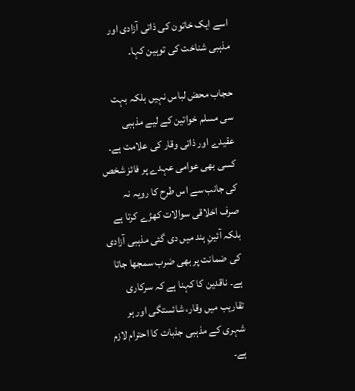اسے ایک خاتون کی ذاتی آزادی اور مذہبی شناخت کی توہین کہا۔

حجاب محض لباس نہیں بلکہ بہت سی مسلم خواتین کے لیے مذہبی عقیدے اور ذاتی وقار کی علامت ہے۔ کسی بھی عوامی عہدے پر فائز شخص کی جانب سے اس طرح کا رویہ نہ صرف اخلاقی سوالات کھڑے کرتا ہے بلکہ آئینِ ہند میں دی گئی مذہبی آزادی کی ضمانت پر بھی ضرب سمجھا جاتا ہے۔ ناقدین کا کہنا ہے کہ سرکاری تقاریب میں وقار، شائستگی اور ہر شہری کے مذہبی جذبات کا احترام لازم ہے۔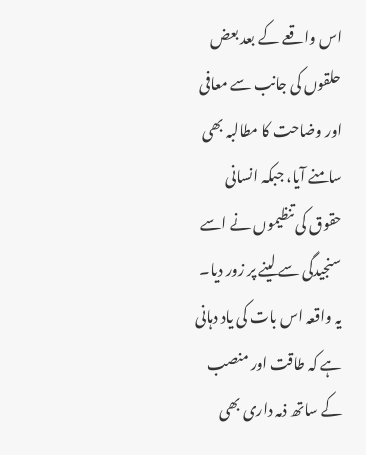اس واقعے کے بعد بعض حلقوں کی جانب سے معافی اور وضاحت کا مطالبہ بھی سامنے آیا، جبکہ انسانی حقوق کی تنظیموں نے اسے سنجیدگی سے لینے پر زور دیا۔ یہ واقعہ اس بات کی یاد دہانی ہے کہ طاقت اور منصب کے ساتھ ذمہ داری بھی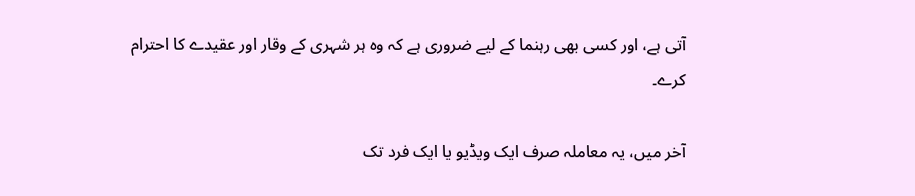آتی ہے، اور کسی بھی رہنما کے لیے ضروری ہے کہ وہ ہر شہری کے وقار اور عقیدے کا احترام کرے۔

آخر میں، یہ معاملہ صرف ایک ویڈیو یا ایک فرد تک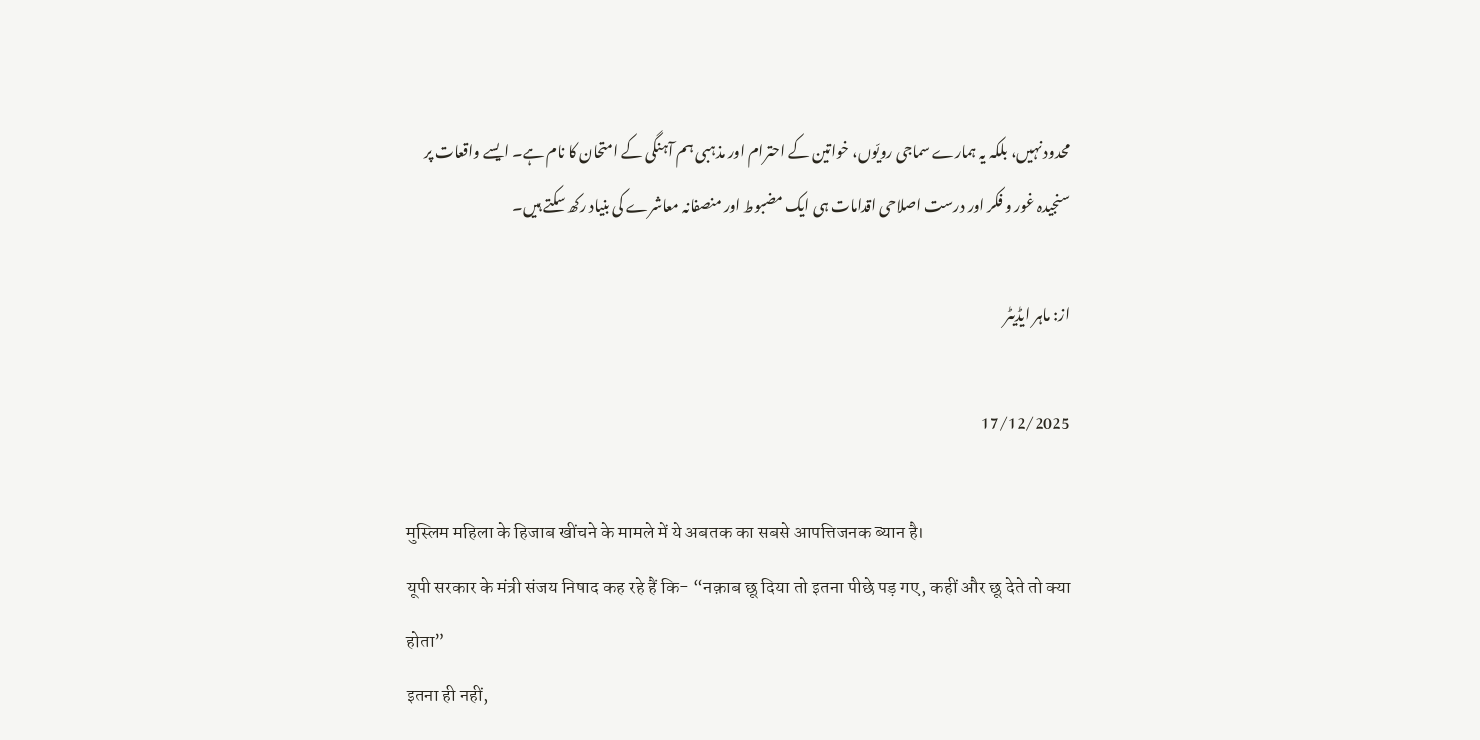محدود نہیں، بلکہ یہ ہمارے سماجی رویّوں، خواتین کے احترام اور مذہبی ہم آہنگی کے امتحان کا نام ہے۔ ایسے واقعات پر سنجیدہ غور و فکر اور درست اصلاحی اقدامات ہی ایک مضبوط اور منصفانہ معاشرے کی بنیاد رکھ سکتے ہیں۔

از: ماہر ایڈیٹر

17/12/2025

मुस्लिम महिला के हिजाब खींचने के मामले में ये अबतक का सबसे आपत्तिजनक ब्यान है।
यूपी सरकार के मंत्री संजय निषाद कह रहे हैं कि- “नक़ाब छू दिया तो इतना पीछे पड़ गए, कहीं और छू देते तो क्या होता”
इतना ही नहीं,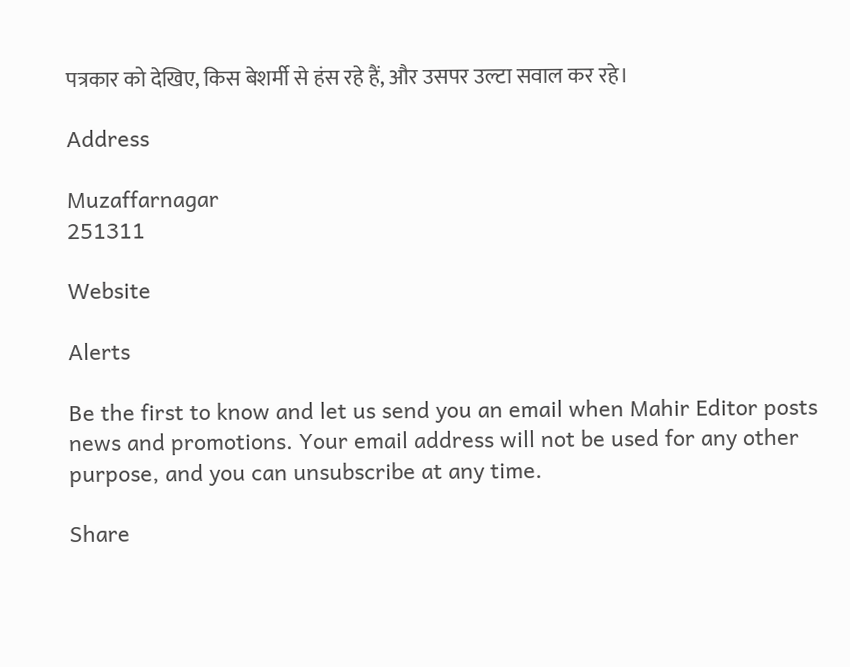पत्रकार को देखिए, किस बेशर्मी से हंस रहे हैं, और उसपर उल्टा सवाल कर रहे।

Address

Muzaffarnagar
251311

Website

Alerts

Be the first to know and let us send you an email when Mahir Editor posts news and promotions. Your email address will not be used for any other purpose, and you can unsubscribe at any time.

Share